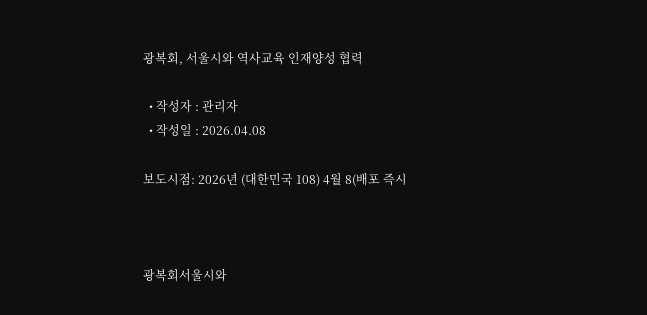광복회, 서울시와 역사교육 인재양성 협력

  • 작성자 : 관리자
  • 작성일 : 2026.04.08

보도시점: 2026년 (대한민국 108) 4월 8(배포 즉시



광복회서울시와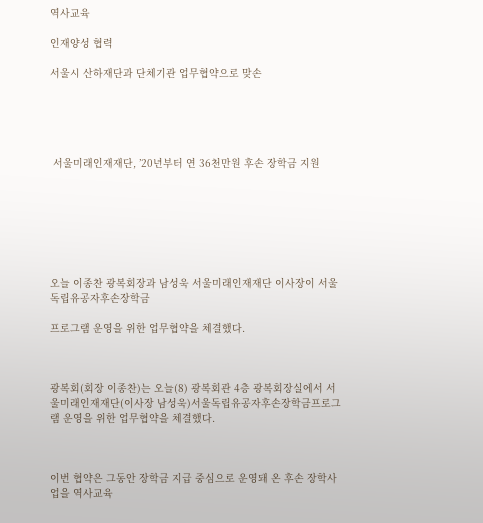역사교육

인재양성 협력

서울시 산하재단과 단체기관 업무협약으로 맞손





 서울미래인재재단, ’20년부터 연 36천만원 후손 장학금 지원







오늘 이종찬 광복회장과 남성욱 서울미래인재재단 이사장이 서울독립유공자후손장학금

프로그램 운영을 위한 업무협약을 체결했다.



광복회(회장 이종찬)는 오늘(8) 광복회관 4층 광복회장실에서 서울미래인재재단(이사장 남성욱)서울독립유공자후손장학금프로그램 운영을 위한 업무협약을 체결했다.



이번 협약은 그동안 장학금 지급 중심으로 운영돼 온 후손 장학사업을 역사교육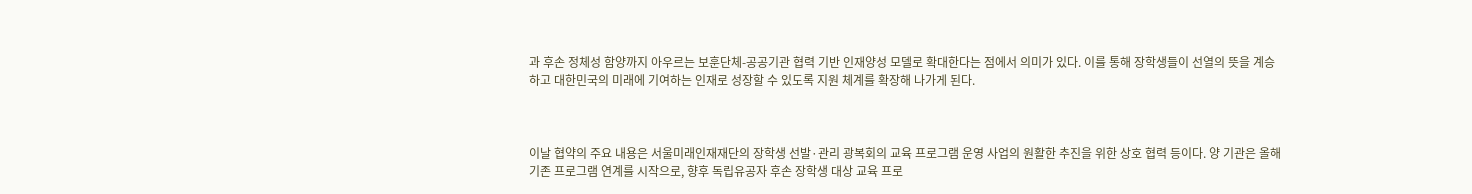과 후손 정체성 함양까지 아우르는 보훈단체-공공기관 협력 기반 인재양성 모델로 확대한다는 점에서 의미가 있다. 이를 통해 장학생들이 선열의 뜻을 계승하고 대한민국의 미래에 기여하는 인재로 성장할 수 있도록 지원 체계를 확장해 나가게 된다.



이날 협약의 주요 내용은 서울미래인재재단의 장학생 선발·관리 광복회의 교육 프로그램 운영 사업의 원활한 추진을 위한 상호 협력 등이다. 양 기관은 올해 기존 프로그램 연계를 시작으로, 향후 독립유공자 후손 장학생 대상 교육 프로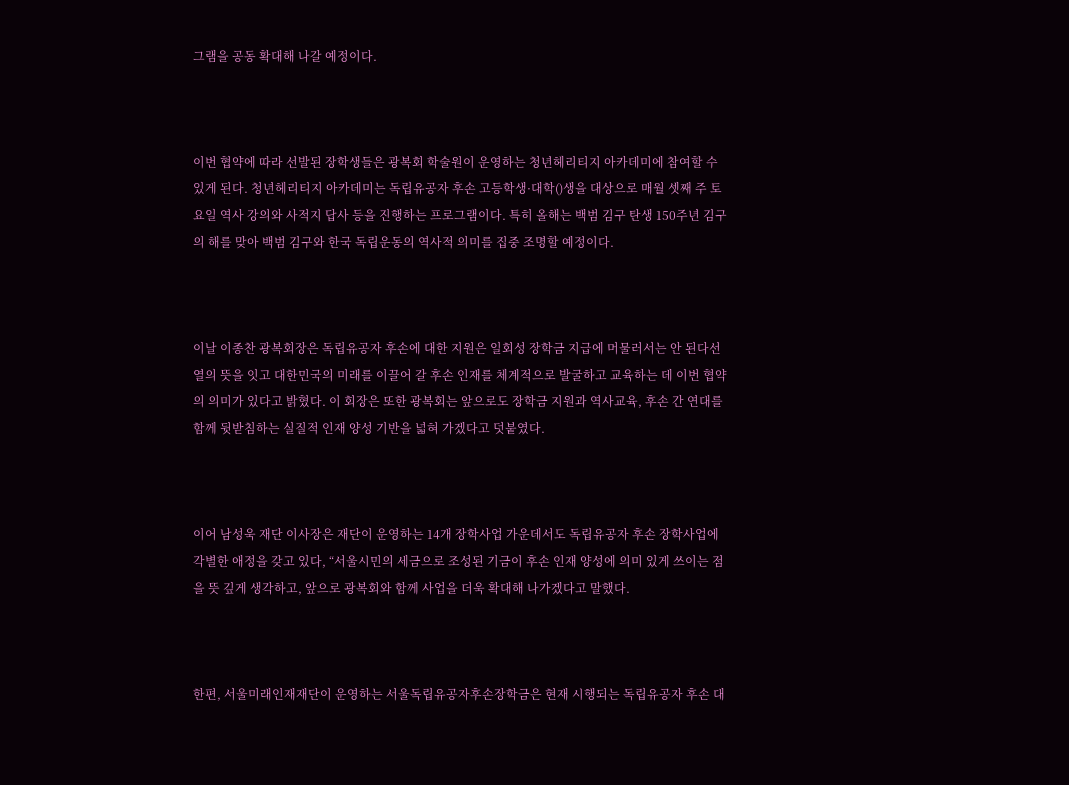그램을 공동 확대해 나갈 예정이다.



이번 협약에 따라 선발된 장학생들은 광복회 학술원이 운영하는 청년헤리티지 아카데미에 참여할 수 있게 된다. 청년헤리티지 아카데미는 독립유공자 후손 고등학생·대학()생을 대상으로 매월 셋째 주 토요일 역사 강의와 사적지 답사 등을 진행하는 프로그램이다. 특히 올해는 백범 김구 탄생 150주년 김구의 해를 맞아 백범 김구와 한국 독립운동의 역사적 의미를 집중 조명할 예정이다.



이날 이종찬 광복회장은 독립유공자 후손에 대한 지원은 일회성 장학금 지급에 머물러서는 안 된다선열의 뜻을 잇고 대한민국의 미래를 이끌어 갈 후손 인재를 체계적으로 발굴하고 교육하는 데 이번 협약의 의미가 있다고 밝혔다. 이 회장은 또한 광복회는 앞으로도 장학금 지원과 역사교육, 후손 간 연대를 함께 뒷받침하는 실질적 인재 양성 기반을 넓혀 가겠다고 덧붙였다.



이어 남성욱 재단 이사장은 재단이 운영하는 14개 장학사업 가운데서도 독립유공자 후손 장학사업에 각별한 애정을 갖고 있다, “서울시민의 세금으로 조성된 기금이 후손 인재 양성에 의미 있게 쓰이는 점을 뜻 깊게 생각하고, 앞으로 광복회와 함께 사업을 더욱 확대해 나가겠다고 말했다.



한편, 서울미래인재재단이 운영하는 서울독립유공자후손장학금은 현재 시행되는 독립유공자 후손 대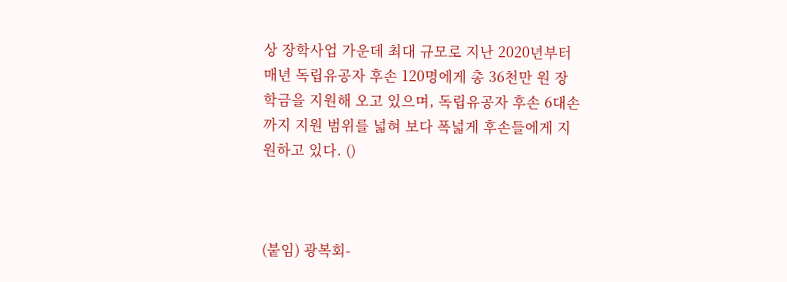상 장학사업 가운데 최대 규모로 지난 2020년부터 매년 독립유공자 후손 120명에게 총 36천만 원 장학금을 지원해 오고 있으며, 독립유공자 후손 6대손까지 지원 범위를 넓혀 보다 폭넓게 후손들에게 지원하고 있다. ()



(붙임) 광복회-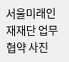서울미래인재재단 업무협약 사진